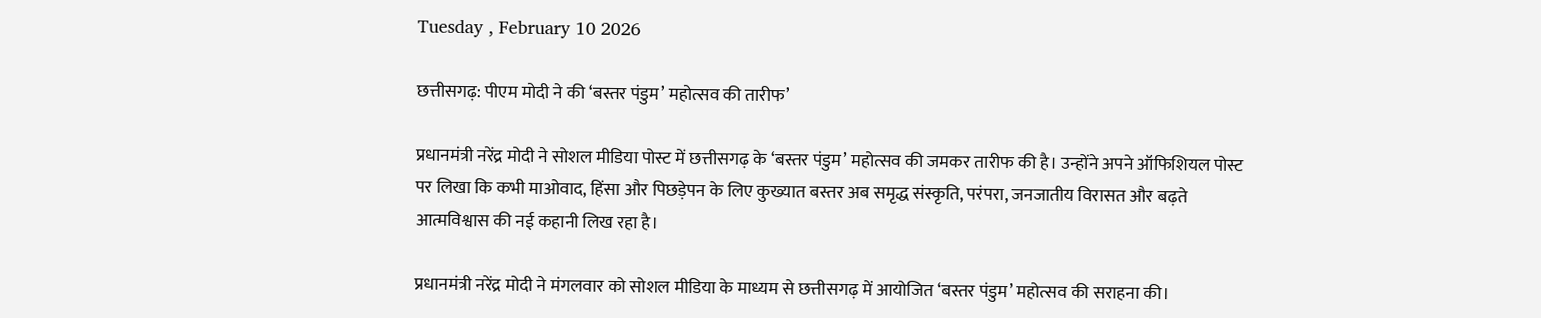Tuesday , February 10 2026

छत्तीसगढ़: पीएम मोदी ने की ‘बस्तर पंडुम’ महोत्सव की तारीफ’

प्रधानमंत्री नरेंद्र मोदी ने सोशल मीडिया पोस्ट में छत्तीसगढ़ के ‘बस्तर पंडुम’ महोत्सव की जमकर तारीफ की है। उन्होंने अपने ऑफिशियल पोस्ट पर लिखा कि कभी माओवाद, हिंसा और पिछड़ेपन के लिए कुख्यात बस्तर अब समृद्ध संस्कृति, परंपरा, जनजातीय विरासत और बढ़ते आत्मविश्वास की नई कहानी लिख रहा है।

प्रधानमंत्री नरेंद्र मोदी ने मंगलवार को सोशल मीडिया के माध्यम से छत्तीसगढ़ में आयोजित ‘बस्तर पंडुम’ महोत्सव की सराहना की।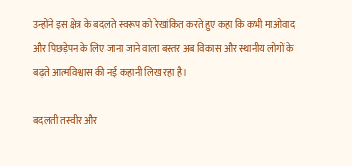उन्होंने इस क्षेत्र के बदलते स्वरूप को रेखांकित करते हुए कहा कि कभी माओवाद और पिछड़ेपन के लिए जाना जाने वाला बस्तर अब विकास और स्थानीय लोगों के बढ़ते आत्मविश्वास की नई कहानी लिख रहा है।

बदलती तस्वीर और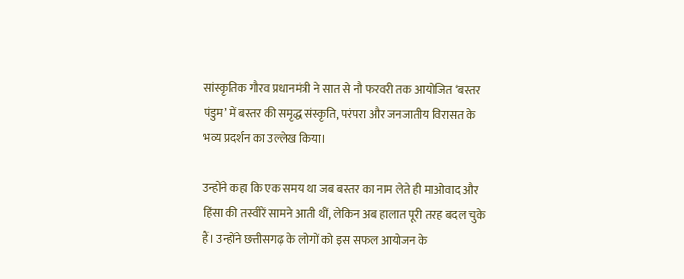सांस्कृतिक गौरव प्रधानमंत्री ने सात से नौ फरवरी तक आयोजित ‘बस्तर पंडुम’ में बस्तर की समृद्ध संस्कृति, परंपरा और जनजातीय विरासत के भव्य प्रदर्शन का उल्लेख किया।

उन्होंने कहा कि एक समय था जब बस्तर का नाम लेते ही माओवाद और हिंसा की तस्वीरें सामने आती थीं, लेकिन अब हालात पूरी तरह बदल चुके हैं। उन्होंने छत्तीसगढ़ के लोगों को इस सफल आयोजन के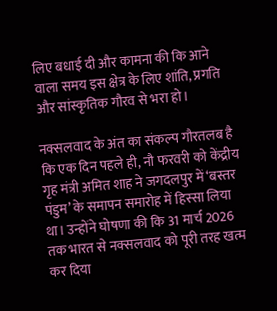लिए बधाई दी और कामना की कि आने वाला समय इस क्षेत्र के लिए शांति, प्रगति और सांस्कृतिक गौरव से भरा हो।

नक्सलवाद के अंत का संकल्प गौरतलब है कि एक दिन पहले ही, नौ फरवरी को केंद्रीय गृह मंत्री अमित शाह ने जगदलपुर में ‘बस्तर पंडुम’ के समापन समारोह में हिस्सा लिया था। उन्होंने घोषणा की कि 31 मार्च 2026 तक भारत से नक्सलवाद को पूरी तरह खत्म कर दिया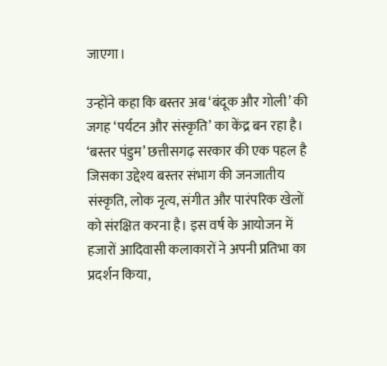जाएगा।

उन्होंने कहा कि बस्तर अब ‘बंदूक और गोली’ की जगह ‘पर्यटन और संस्कृति’ का केंद्र बन रहा है। ‘बस्तर पंडुम’ छत्तीसगढ़ सरकार की एक पहल है जिसका उद्देश्य बस्तर संभाग की जनजातीय संस्कृति, लोक नृत्य, संगीत और पारंपरिक खेलों को संरक्षित करना है। इस वर्ष के आयोजन में हजारों आदिवासी कलाकारों ने अपनी प्रतिभा का प्रदर्शन किया,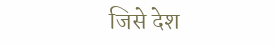जिसे देश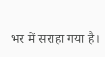भर में सराहा गया है।